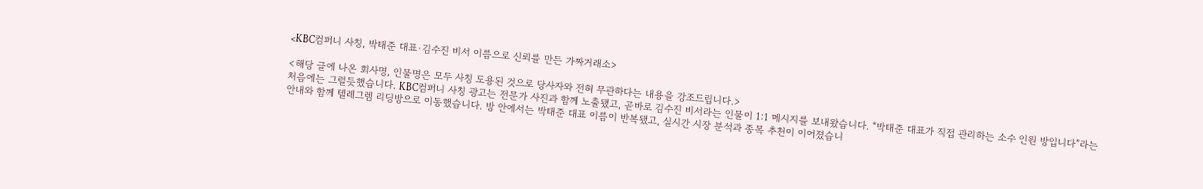<KBC컴퍼니 사칭, 박태준 대표·김수진 비서 이름으로 신뢰를 만든 가짜거래소>

<해당 글에 나온 회사명, 인물명은 모두 사칭 도용된 것으로 당사자와 전혀 무관하다는 내용을 강조드립니다.>
처음에는 그럴듯했습니다. KBC컴퍼니 사칭 광고는 전문가 사진과 함께 노출됐고, 곧바로 김수진 비서라는 인물이 1:1 메시지를 보내왔습니다. “박태준 대표가 직접 관리하는 소수 인원 방입니다”라는 안내와 함께 텔레그렘 리딩방으로 이동했습니다. 방 안에서는 박태준 대표 이름이 반복됐고, 실시간 시장 분석과 종목 추천이 이어졌습니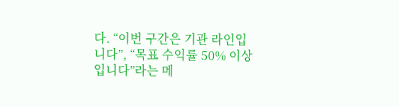다. “이번 구간은 기관 라인입니다”, “목표 수익률 50% 이상입니다”라는 메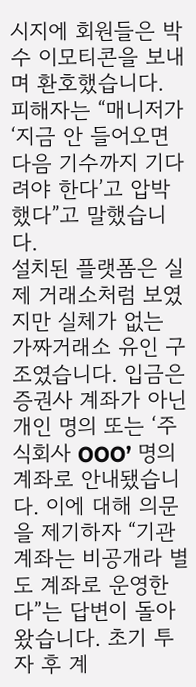시지에 회원들은 박수 이모티콘을 보내며 환호했습니다. 피해자는 “매니저가 ‘지금 안 들어오면 다음 기수까지 기다려야 한다’고 압박했다”고 말했습니다.
설치된 플랫폼은 실제 거래소처럼 보였지만 실체가 없는 가짜거래소 유인 구조였습니다. 입금은 증권사 계좌가 아닌 개인 명의 또는 ‘주식회사 OOO’ 명의 계좌로 안내됐습니다. 이에 대해 의문을 제기하자 “기관계좌는 비공개라 별도 계좌로 운영한다”는 답변이 돌아왔습니다. 초기 투자 후 계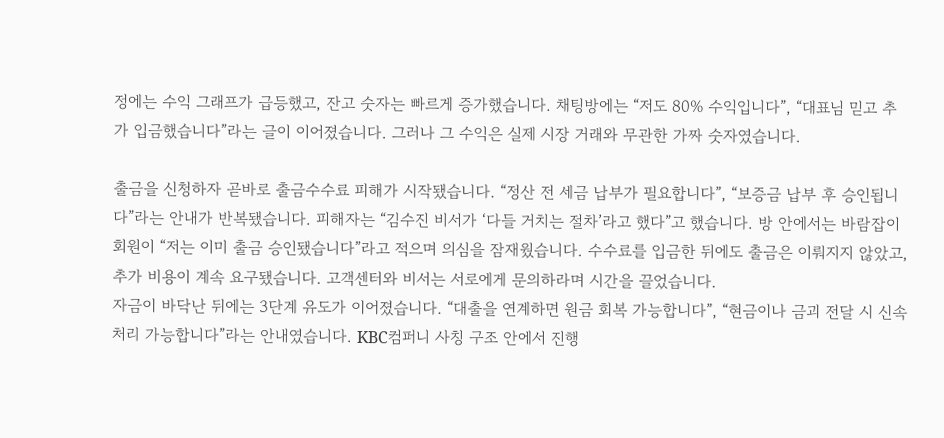정에는 수익 그래프가 급등했고, 잔고 숫자는 빠르게 증가했습니다. 채팅방에는 “저도 80% 수익입니다”, “대표님 믿고 추가 입금했습니다”라는 글이 이어졌습니다. 그러나 그 수익은 실제 시장 거래와 무관한 가짜 숫자였습니다.

출금을 신청하자 곧바로 출금수수료 피해가 시작됐습니다. “정산 전 세금 납부가 필요합니다”, “보증금 납부 후 승인됩니다”라는 안내가 반복됐습니다. 피해자는 “김수진 비서가 ‘다들 거치는 절차’라고 했다”고 했습니다. 방 안에서는 바람잡이 회원이 “저는 이미 출금 승인됐습니다”라고 적으며 의심을 잠재웠습니다. 수수료를 입금한 뒤에도 출금은 이뤄지지 않았고, 추가 비용이 계속 요구됐습니다. 고객센터와 비서는 서로에게 문의하라며 시간을 끌었습니다.
자금이 바닥난 뒤에는 3단계 유도가 이어졌습니다. “대출을 연계하면 원금 회복 가능합니다”, “현금이나 금괴 전달 시 신속 처리 가능합니다”라는 안내였습니다. KBC컴퍼니 사칭 구조 안에서 진행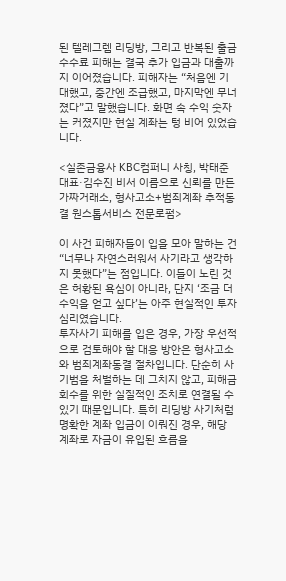된 텔레그렘 리딩방, 그리고 반복된 출금수수료 피해는 결국 추가 입금과 대출까지 이어졌습니다. 피해자는 “처음엔 기대했고, 중간엔 조급했고, 마지막엔 무너졌다”고 말했습니다. 화면 속 수익 숫자는 커졌지만 현실 계좌는 텅 비어 있었습니다.

<실존금융사 KBC컴퍼니 사칭, 박태준 대표·김수진 비서 이름으로 신뢰를 만든 가짜거래소, 형사고소+범죄계좌 추적동결 원스톱서비스 전문로펌>

이 사건 피해자들이 입을 모아 말하는 건 “너무나 자연스러워서 사기라고 생각하지 못했다”는 점입니다. 이들이 노린 것은 허황된 욕심이 아니라, 단지 ‘조금 더 수익을 얻고 싶다’는 아주 현실적인 투자 심리였습니다.
투자사기 피해를 입은 경우, 가장 우선적으로 검토해야 할 대응 방안은 형사고소와 범죄계좌동결 절차입니다. 단순히 사기범을 처벌하는 데 그치지 않고, 피해금 회수를 위한 실질적인 조치로 연결될 수 있기 때문입니다. 특히 리딩방 사기처럼 명확한 계좌 입금이 이뤄진 경우, 해당 계좌로 자금이 유입된 흐름을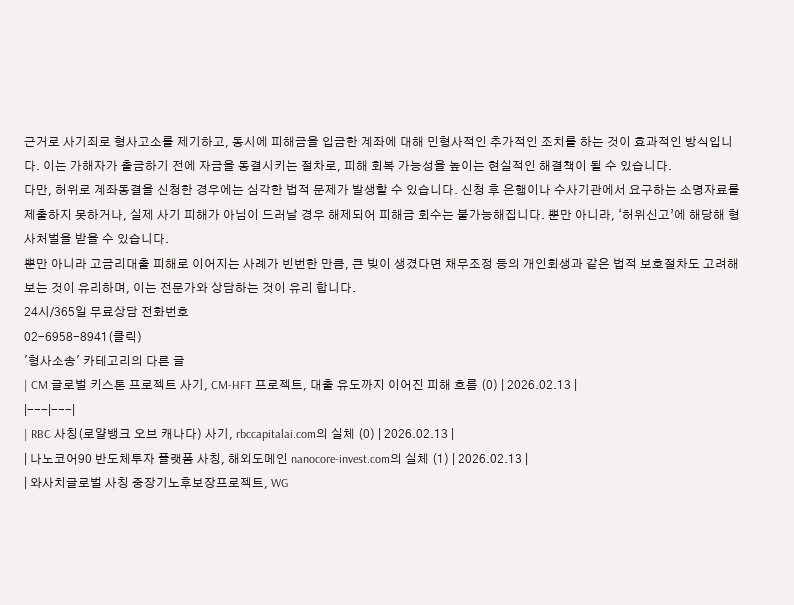근거로 사기죄로 형사고소를 제기하고, 동시에 피해금을 입금한 계좌에 대해 민형사적인 추가적인 조치를 하는 것이 효과적인 방식입니다. 이는 가해자가 출금하기 전에 자금을 동결시키는 절차로, 피해 회복 가능성을 높이는 현실적인 해결책이 될 수 있습니다.
다만, 허위로 계좌동결을 신청한 경우에는 심각한 법적 문제가 발생할 수 있습니다. 신청 후 은행이나 수사기관에서 요구하는 소명자료를 제출하지 못하거나, 실제 사기 피해가 아님이 드러날 경우 해제되어 피해금 회수는 불가능해집니다. 뿐만 아니라, ‘허위신고’에 해당해 형사처벌을 받을 수 있습니다.
뿐만 아니라 고금리대출 피해로 이어지는 사례가 빈번한 만큼, 큰 빚이 생겼다면 채무조정 등의 개인회생과 같은 법적 보호절차도 고려해보는 것이 유리하며, 이는 전문가와 상담하는 것이 유리 합니다.
24시/365일 무료상담 전화번호
02-6958-8941(클릭)
'형사소송' 카테고리의 다른 글
| CM 글로벌 키스톤 프로젝트 사기, CM-HFT 프로젝트, 대출 유도까지 이어진 피해 흐름 (0) | 2026.02.13 |
|---|---|
| RBC 사칭(로얄뱅크 오브 캐나다) 사기, rbccapitalai.com의 실체 (0) | 2026.02.13 |
| 나노코어90 반도체투자 플랫폼 사칭, 해외도메인 nanocore-invest.com의 실체 (1) | 2026.02.13 |
| 와사치글로벌 사칭 중장기노후보장프로젝트, WG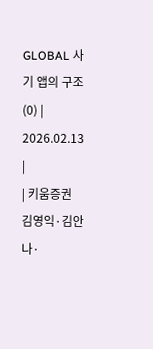GLOBAL 사기 앱의 구조 (0) | 2026.02.13 |
| 키움증권 김영익·김안나·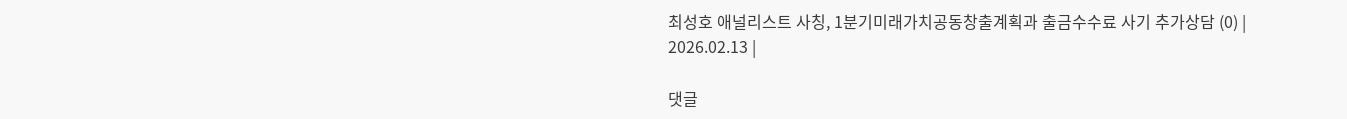최성호 애널리스트 사칭, 1분기미래가치공동창출계획과 출금수수료 사기 추가상담 (0) | 2026.02.13 |

댓글